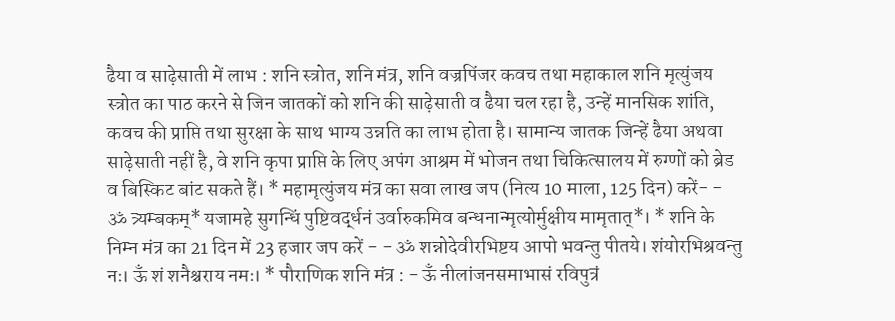ढैया व साढ़ेसाती में लाभ : शनि स्त्रोत, शनि मंत्र, शनि वज्रपिंजर कवच तथा महाकाल शनि मृत्युंजय स्त्रोत का पाठ करने से जिन जातकों को शनि की साढ़ेसाती व ढैया चल रहा है, उन्हें मानसिक शांति, कवच की प्राप्ति तथा सुरक्षा के साथ भाग्य उन्नति का लाभ होता है। सामान्य जातक जिन्हें ढैया अथवा साढ़ेसाती नहीं है, वे शनि कृपा प्राप्ति के लिए अपंग आश्रम में भोजन तथा चिकित्सालय में रुग्णों को ब्रेड व बिस्किट बांट सकते हैं। * महामृत्युंजय मंत्र का सवा लाख जप (नित्य 10 माला, 125 दिन) करें- - ॐ त्र्यम्बकम्* यजामहे सुगन्धिं पुष्टिवर्द्धनं उर्वारुकमिव बन्धनान्मृत्योर्मुक्षीय मामृतात्*। * शनि के निम्न मंत्र का 21 दिन में 23 हजार जप करें - - ॐ शन्नोदेवीरभिष्टय आपो भवन्तु पीतये। शंयोरभिश्रवन्तु नः। ऊँ शं शनैश्चराय नमः। * पौराणिक शनि मंत्र : - ऊँ नीलांजनसमाभासं रविपुत्रं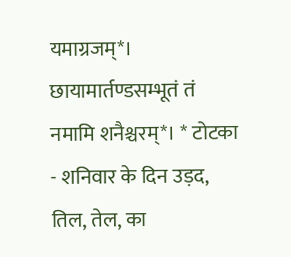यमाग्रजम्*। छायामार्तण्डसम्भूतं तं नमामि शनैश्चरम्*। * टोटका - शनिवार के दिन उड़द, तिल, तेल, का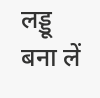लड्डू बना लें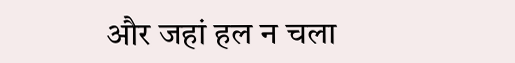और जहां हल न चला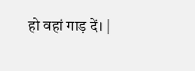हो वहां गाड़ दें। |